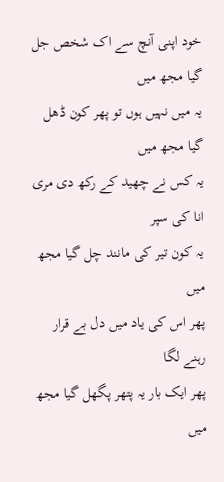خود اپنی آنچ سے اک شخص جل گیا مجھ میں
یہ میں نہیں ہوں تو پھر کون ڈھل گیا مجھ میں
یہ کس نے چھید کے رکھ دی مری انا کی سپر
یہ کون تیر کی مانند چل گیا مجھ میں
پھر اس کی یاد میں دل بے قرار رہنے لگا
پھر ایک بار یہ پتھر پگھل گیا مجھ میں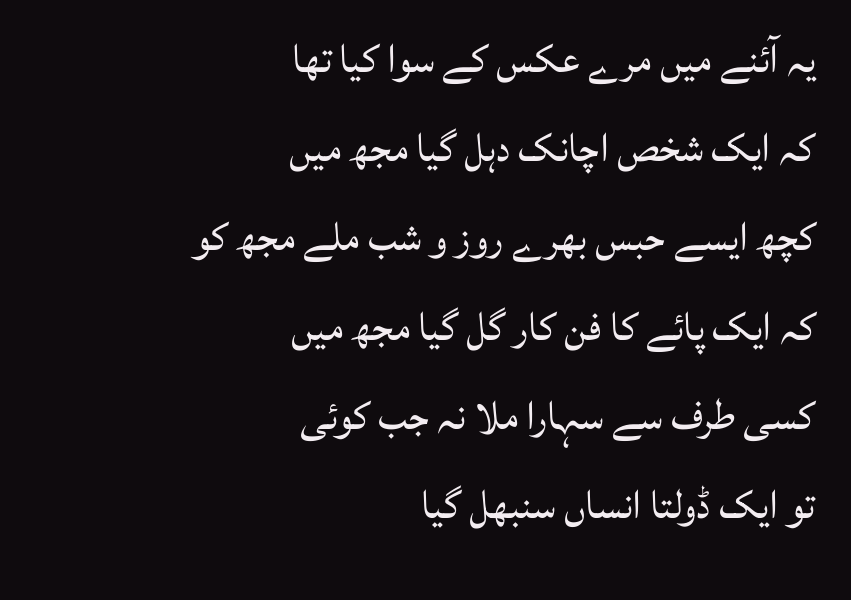یہ آئنے میں مرے عکس کے سوا کیا تھا
کہ ایک شخص اچانک دہل گیا مجھ میں
کچھ ایسے حبس بھرے روز و شب ملے مجھ کو
کہ ایک پائے کا فن کار گل گیا مجھ میں
کسی طرف سے سہارا ملا نہ جب کوئی
تو ایک ڈولتا انساں سنبھل گیا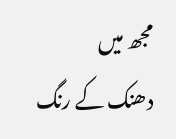مجھ میں
دھنک کے رنگ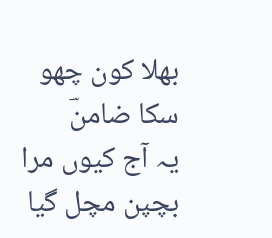بھلا کون چھو سکا ضامنؔ
یہ آج کیوں مرا بچپن مچل گیا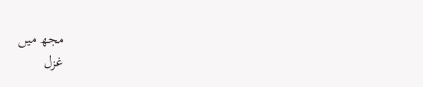مجھ میں
غزل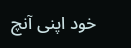خود اپنی آنچ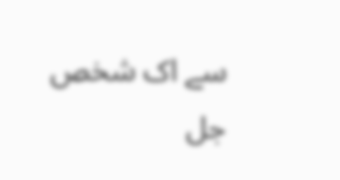سے اک شخص جل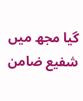گیا مجھ میں
شفیع ضامن